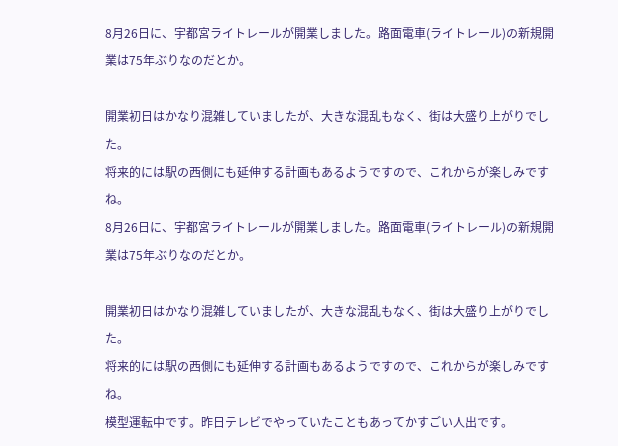8月26日に、宇都宮ライトレールが開業しました。路面電車(ライトレール)の新規開業は75年ぶりなのだとか。

開業初日はかなり混雑していましたが、大きな混乱もなく、街は大盛り上がりでした。
将来的には駅の西側にも延伸する計画もあるようですので、これからが楽しみですね。
8月26日に、宇都宮ライトレールが開業しました。路面電車(ライトレール)の新規開業は75年ぶりなのだとか。

開業初日はかなり混雑していましたが、大きな混乱もなく、街は大盛り上がりでした。
将来的には駅の西側にも延伸する計画もあるようですので、これからが楽しみですね。
模型運転中です。昨日テレビでやっていたこともあってかすごい人出です。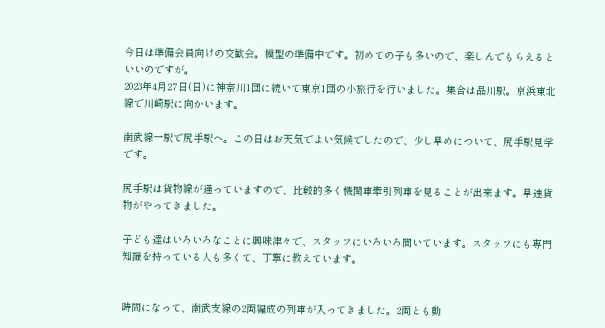今日は準備会員向けの交歓会。模型の準備中です。初めての子も多いので、楽しんでもらえるといいのですが。
2023年4月27日(日)に神奈川1団に続いて東京1団の小旅行を行いました。集合は品川駅。京浜東北線で川崎駅に向かいます。

南武線一駅で尻手駅へ。この日はお天気でよい気候でしたので、少し早めについて、尻手駅見学です。

尻手駅は貨物線が通っていますので、比較的多く機関車牽引列車を見ることが出来ます。早速貨物がやってきました。

子ども達はいろいろなことに興味津々で、スタッフにいろいろ聞いています。スタッフにも専門知識を持っている人も多くて、丁寧に教えています。


時間になって、南武支線の2両編成の列車が入ってきました。2両とも動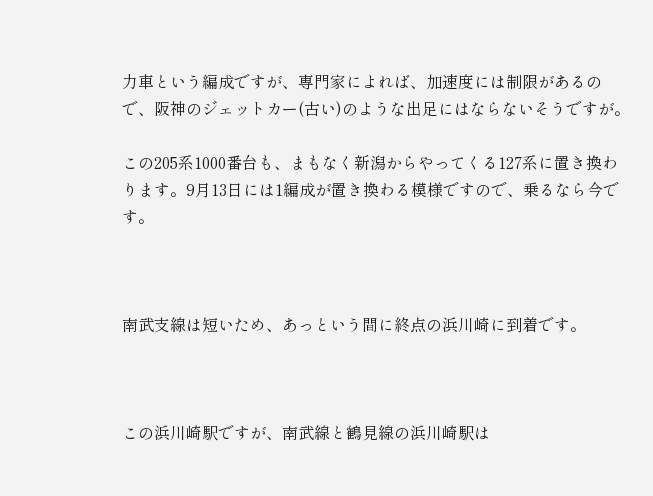力車という編成ですが、専門家によれば、加速度には制限があるので、阪神のジェットカー(古い)のような出足にはならないそうですが。

この205系1000番台も、まもなく新潟からやってくる127系に置き換わります。9月13日には1編成が置き換わる模様ですので、乗るなら今です。



南武支線は短いため、あっという間に終点の浜川崎に到着です。



この浜川崎駅ですが、南武線と鶴見線の浜川崎駅は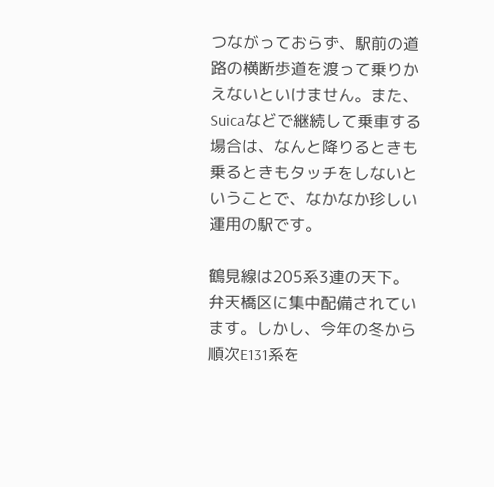つながっておらず、駅前の道路の横断歩道を渡って乗りかえないといけません。また、Suicaなどで継続して乗車する場合は、なんと降りるときも乗るときもタッチをしないということで、なかなか珍しい運用の駅です。

鶴見線は205系3連の天下。弁天橋区に集中配備されています。しかし、今年の冬から順次E131系を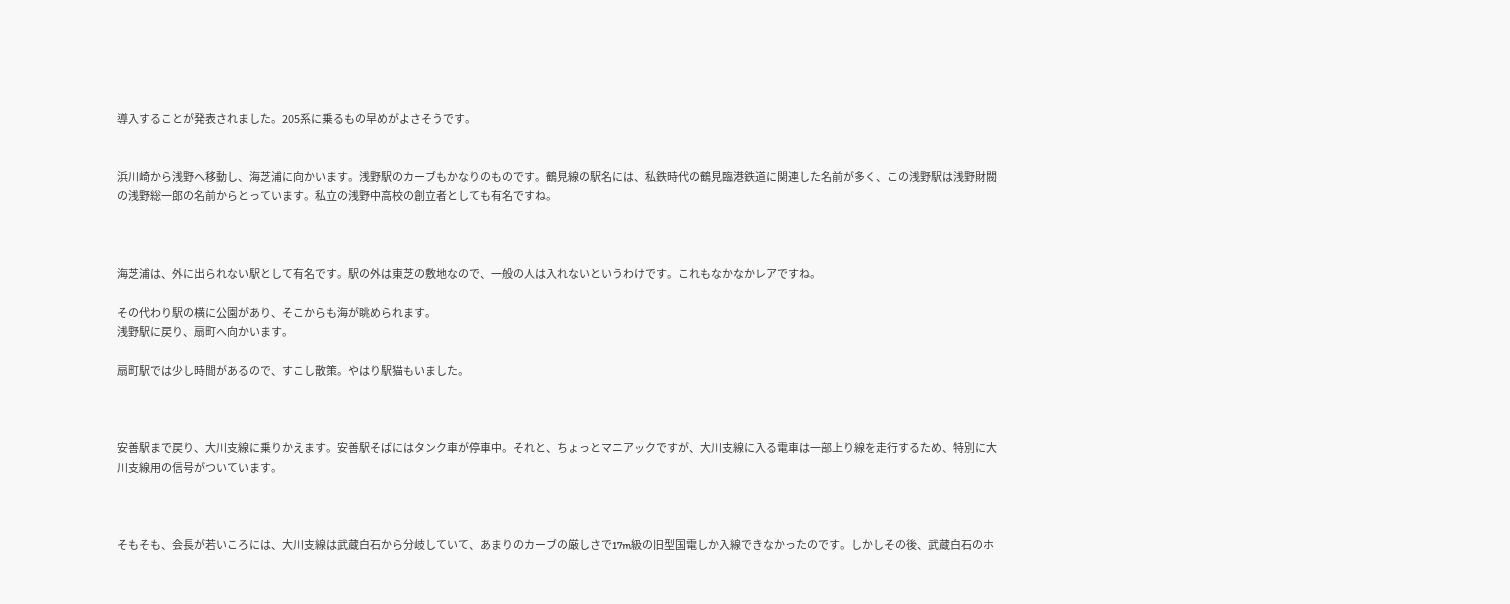導入することが発表されました。205系に乗るもの早めがよさそうです。


浜川崎から浅野へ移動し、海芝浦に向かいます。浅野駅のカーブもかなりのものです。鶴見線の駅名には、私鉄時代の鶴見臨港鉄道に関連した名前が多く、この浅野駅は浅野財閥の浅野総一郎の名前からとっています。私立の浅野中高校の創立者としても有名ですね。



海芝浦は、外に出られない駅として有名です。駅の外は東芝の敷地なので、一般の人は入れないというわけです。これもなかなかレアですね。

その代わり駅の横に公園があり、そこからも海が眺められます。
浅野駅に戻り、扇町へ向かいます。

扇町駅では少し時間があるので、すこし散策。やはり駅猫もいました。



安善駅まで戻り、大川支線に乗りかえます。安善駅そばにはタンク車が停車中。それと、ちょっとマニアックですが、大川支線に入る電車は一部上り線を走行するため、特別に大川支線用の信号がついています。



そもそも、会長が若いころには、大川支線は武蔵白石から分岐していて、あまりのカーブの厳しさで17m級の旧型国電しか入線できなかったのです。しかしその後、武蔵白石のホ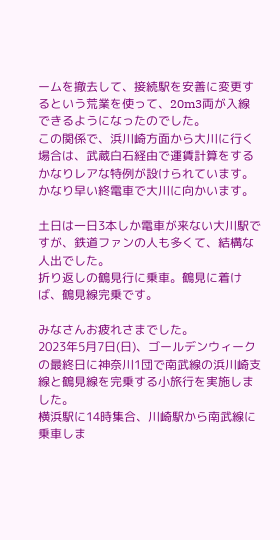ームを撤去して、接続駅を安善に変更するという荒業を使って、20m3両が入線できるようになったのでした。
この関係で、浜川崎方面から大川に行く場合は、武蔵白石経由で運賃計算をするかなりレアな特例が設けられています。かなり早い終電車で大川に向かいます。

土日は一日3本しか電車が来ない大川駅ですが、鉄道ファンの人も多くて、結構な人出でした。
折り返しの鶴見行に乗車。鶴見に着けば、鶴見線完乗です。

みなさんお疲れさまでした。
2023年5月7日(日)、ゴールデンウィークの最終日に神奈川1団で南武線の浜川崎支線と鶴見線を完乗する小旅行を実施しました。
横浜駅に14時集合、川崎駅から南武線に乗車しま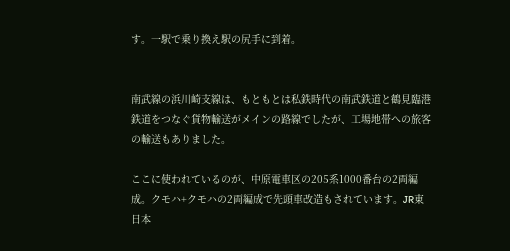す。一駅で乗り換え駅の尻手に到着。


南武線の浜川崎支線は、もともとは私鉄時代の南武鉄道と鶴見臨港鉄道をつなぐ貨物輸送がメインの路線でしたが、工場地帯への旅客の輸送もありました。

ここに使われているのが、中原電車区の205系1000番台の2両編成。クモハ+クモハの2両編成で先頭車改造もされています。JR東日本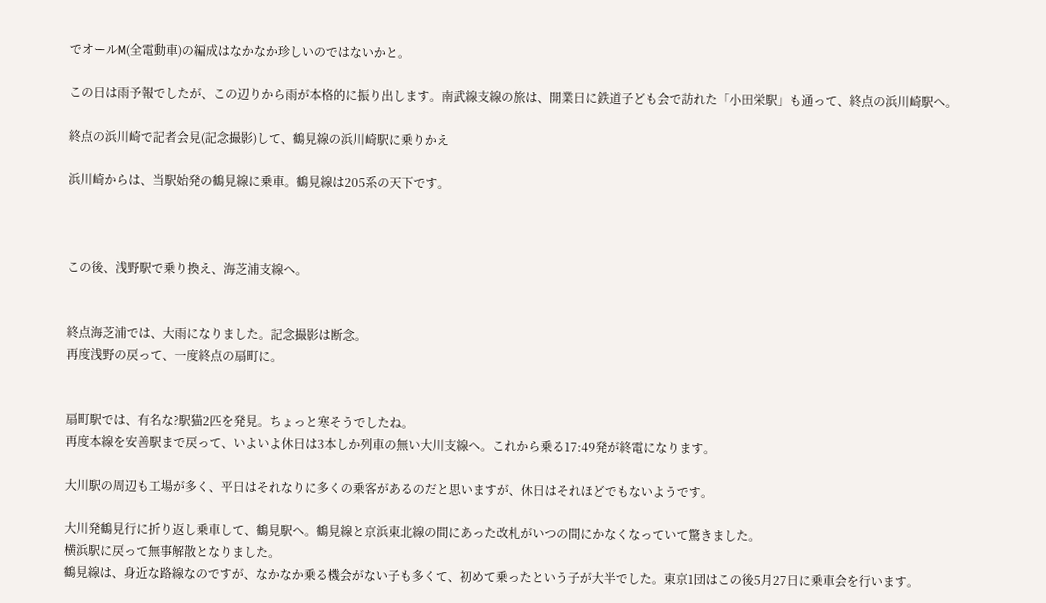でオールM(全電動車)の編成はなかなか珍しいのではないかと。

この日は雨予報でしたが、この辺りから雨が本格的に振り出します。南武線支線の旅は、開業日に鉄道子ども会で訪れた「小田栄駅」も通って、終点の浜川崎駅へ。

終点の浜川崎で記者会見(記念撮影)して、鶴見線の浜川崎駅に乗りかえ

浜川崎からは、当駅始発の鶴見線に乗車。鶴見線は205系の天下です。



この後、浅野駅で乗り換え、海芝浦支線へ。


終点海芝浦では、大雨になりました。記念撮影は断念。
再度浅野の戻って、一度終点の扇町に。


扇町駅では、有名な?駅猫2匹を発見。ちょっと寒そうでしたね。
再度本線を安善駅まで戻って、いよいよ休日は3本しか列車の無い大川支線へ。これから乗る17:49発が終電になります。

大川駅の周辺も工場が多く、平日はそれなりに多くの乗客があるのだと思いますが、休日はそれほどでもないようです。

大川発鶴見行に折り返し乗車して、鶴見駅へ。鶴見線と京浜東北線の間にあった改札がいつの間にかなくなっていて驚きました。
横浜駅に戻って無事解散となりました。
鶴見線は、身近な路線なのですが、なかなか乗る機会がない子も多くて、初めて乗ったという子が大半でした。東京1団はこの後5月27日に乗車会を行います。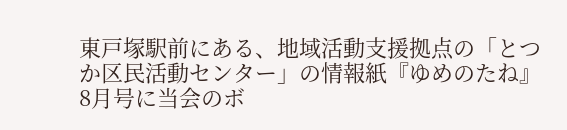東戸塚駅前にある、地域活動支援拠点の「とつか区民活動センター」の情報紙『ゆめのたね』8月号に当会のボ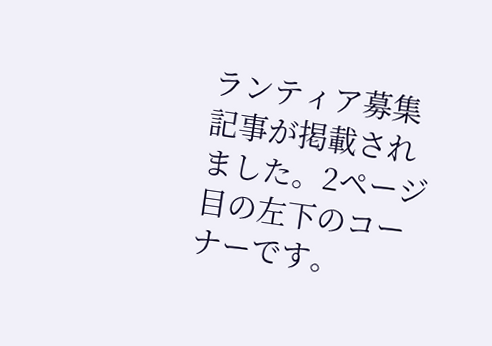ランティア募集記事が掲載されました。2ページ目の左下のコーナーです。